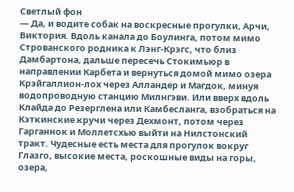Светлый фон
— Да, и водите собак на воскресные прогулки, Арчи, Виктория. Вдоль канала до Боулинга, потом мимо Строванского родника к Лэнг-Крэгс, что близ Дамбартона, дальше пересечь Стокимьюр в направлении Карбета и вернуться домой мимо озера Крэйгаллион-лох через Алландер и Магдок, минуя водопроводную станцию Милнгэви. Или вверх вдоль Клайда до Резерглена или Камбесланга, взобраться на Кэткинские кручи через Дехмонт, потом через Гарганнок и Моллетсхью выйти на Нилстонский тракт. Чудесные есть места для прогулок вокруг Глазго, высокие места, роскошные виды на горы, озера,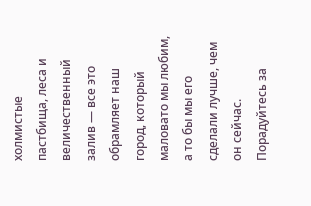холмистые пастбища, леса и величественный залив — все это обрамляет наш город, который маловато мы любим, а то бы мы его сделали лучше, чем он сейчас. Порадуйтесь за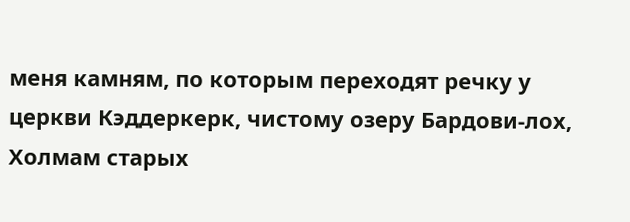меня камням, по которым переходят речку у церкви Кэддеркерк, чистому озеру Бардови-лох, Холмам старых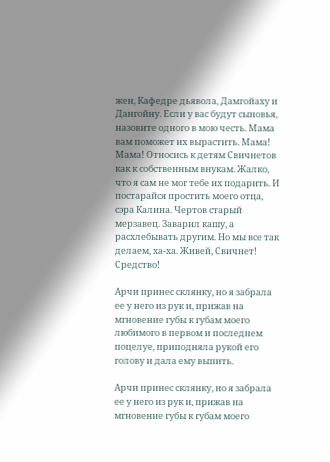жен, Кафедре дьявола, Дамгойаху и Дангойну. Если у вас будут сыновья, назовите одного в мою честь. Мама вам поможет их вырастить. Мама! Мама! Относись к детям Свичнетов как к собственным внукам. Жалко, что я сам не мог тебе их подарить. И постарайся простить моего отца, сэра Калина. Чертов старый мерзавец. Заварил кашу, а расхлебывать другим. Но мы все так делаем, ха-ха. Живей, Свичнет! Средство!

Арчи принес склянку, но я забрала ее у него из рук и, прижав на мгновение губы к губам моего любимого в первом и последнем поцелуе, приподняла рукой его голову и дала ему выпить.

Арчи принес склянку, но я забрала ее у него из рук и, прижав на мгновение губы к губам моего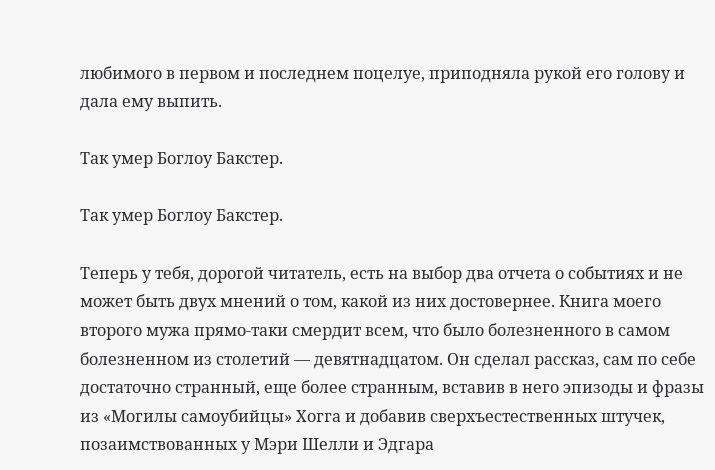любимого в первом и последнем поцелуе, приподняла рукой его голову и дала ему выпить.

Так умер Боглоу Бакстер.

Так умер Боглоу Бакстер.

Теперь у тебя, дорогой читатель, есть на выбор два отчета о событиях и не может быть двух мнений о том, какой из них достовернее. Книга моего второго мужа прямо-таки смердит всем, что было болезненного в самом болезненном из столетий — девятнадцатом. Он сделал рассказ, сам по себе достаточно странный, еще более странным, вставив в него эпизоды и фразы из «Могилы самоубийцы» Хогга и добавив сверхъестественных штучек, позаимствованных у Мэри Шелли и Эдгара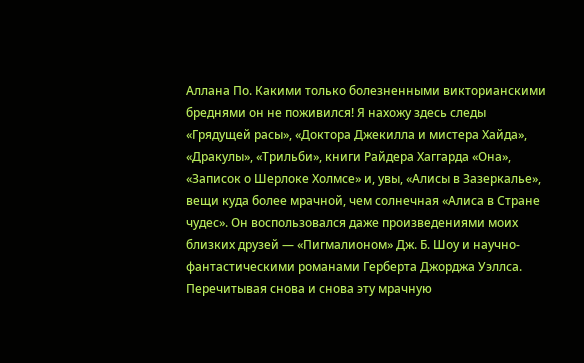Аллана По. Какими только болезненными викторианскими бреднями он не поживился! Я нахожу здесь следы «Грядущей расы», «Доктора Джекилла и мистера Хайда», «Дракулы», «Трильби», книги Райдера Хаггарда «Она», «Записок о Шерлоке Холмсе» и, увы, «Алисы в Зазеркалье», вещи куда более мрачной, чем солнечная «Алиса в Стране чудес». Он воспользовался даже произведениями моих близких друзей — «Пигмалионом» Дж. Б. Шоу и научно-фантастическими романами Герберта Джорджа Уэллса. Перечитывая снова и снова эту мрачную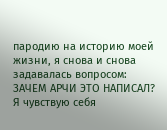пародию на историю моей жизни, я снова и снова задавалась вопросом: ЗАЧЕМ АРЧИ ЭТО НАПИСАЛ? Я чувствую себя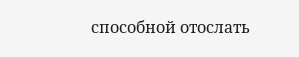способной отослать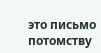это письмо потомству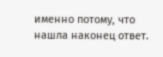именно потому, что нашла наконец ответ.